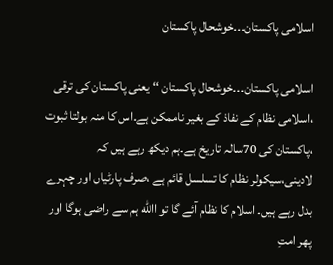اسلامی پاکستان۔۔۔خوشحال پاکستان

اسلامی پاکستان۔۔۔خوشحال پاکستان ‘‘ یعنی پاکستان کی ترقی ،اسلامی نظام کے نفاذ کے بغیر ناممکن ہے۔اس کا منہ بولتا ثبوت ،پاکستان کی 70سالہ تاریخ ہے۔ہم دیکھ رہے ہیں کہ لادینی،سیکولر نظام کا تسلسل قائم ہے ،صرف پارٹیاں اور چہرے بدل رہے ہیں۔ اسلام کا نظام آئے گا تو االله ہم سے راضی ہوگا اور پھر امتِ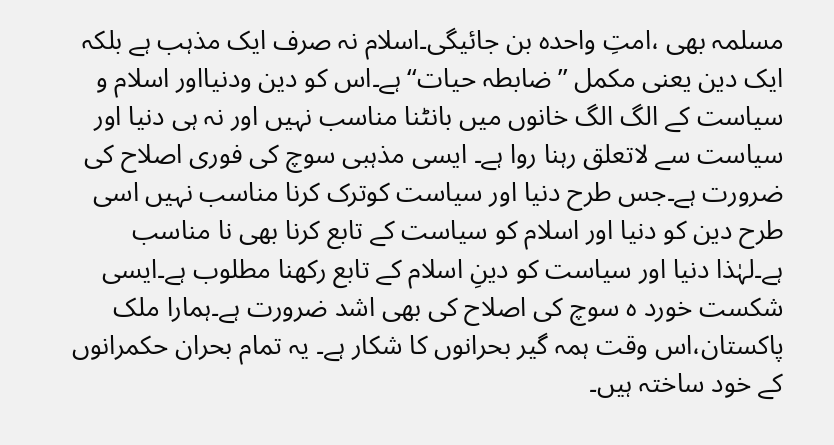مسلمہ بھی ،امتِ واحدہ بن جائیگی۔اسلام نہ صرف ایک مذہب ہے بلکہ ایک دین یعنی مکمل ’’ضابطہ حیات‘‘ ہے۔اس کو دین ودنیااور اسلام و سیاست کے الگ الگ خانوں میں بانٹنا مناسب نہیں اور نہ ہی دنیا اور سیاست سے لاتعلق رہنا روا ہے۔ ایسی مذہبی سوچ کی فوری اصلاح کی ضرورت ہے۔جس طرح دنیا اور سیاست کوترک کرنا مناسب نہیں اسی طرح دین کو دنیا اور اسلام کو سیاست کے تابع کرنا بھی نا مناسب ہے۔لہٰذا دنیا اور سیاست کو دینِ اسلام کے تابع رکھنا مطلوب ہے۔ایسی شکست خورد ہ سوچ کی اصلاح کی بھی اشد ضرورت ہے۔ہمارا ملک پاکستان،اس وقت ہمہ گیر بحرانوں کا شکار ہے۔ یہ تمام بحران حکمرانوں کے خود ساختہ ہیں۔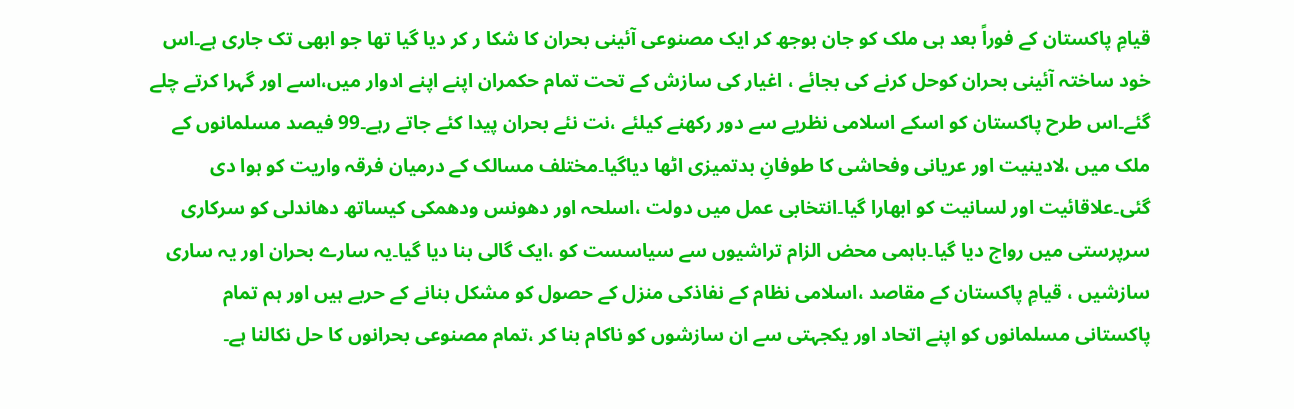قیامِ پاکستان کے فوراً بعد ہی ملک کو جان بوجھ کر ایک مصنوعی آئینی بحران کا شکا ر کر دیا گیا تھا جو ابھی تک جاری ہے۔اس خود ساختہ آئینی بحران کوحل کرنے کی بجائے ، اغیار کی سازش کے تحت تمام حکمران اپنے اپنے ادوار میں،اسے اور گہرا کرتے چلے گئے۔اس طرح پاکستان کو اسکے اسلامی نظریے سے دور رکھنے کیلئے ،نت نئے بحران پیدا کئے جاتے رہے۔99 فیصد مسلمانوں کے ملک میں ،لادینیت اور عریانی وفحاشی کا طوفانِ بدتمیزی اٹھا دیاگیا۔مختلف مسالک کے درمیان فرقہ واریت کو ہوا دی گئی۔علاقائیت اور لسانیت کو ابھارا گیا۔انتخابی عمل میں دولت ،اسلحہ اور دھونس ودھمکی کیساتھ دھاندلی کو سرکاری سرپرستی میں رواج دیا گیا۔باہمی محض الزام تراشیوں سے سیاسست کو ،ایک گالی بنا دیا گیا۔یہ سارے بحران اور یہ ساری سازشیں ، قیامِ پاکستان کے مقاصد ،اسلامی نظام کے نفاذکی منزل کے حصول کو مشکل بنانے کے حربے ہیں اور ہم تمام پاکستانی مسلمانوں کو اپنے اتحاد اور یکجہتی سے ان سازشوں کو ناکام بنا کر ،تمام مصنوعی بحرانوں کا حل نکالنا ہے۔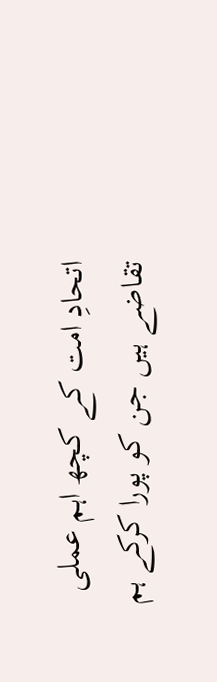اتحادِ امت کے کچھ اہم عملی تقاضے ہیں جن کو پورا کرکے ہم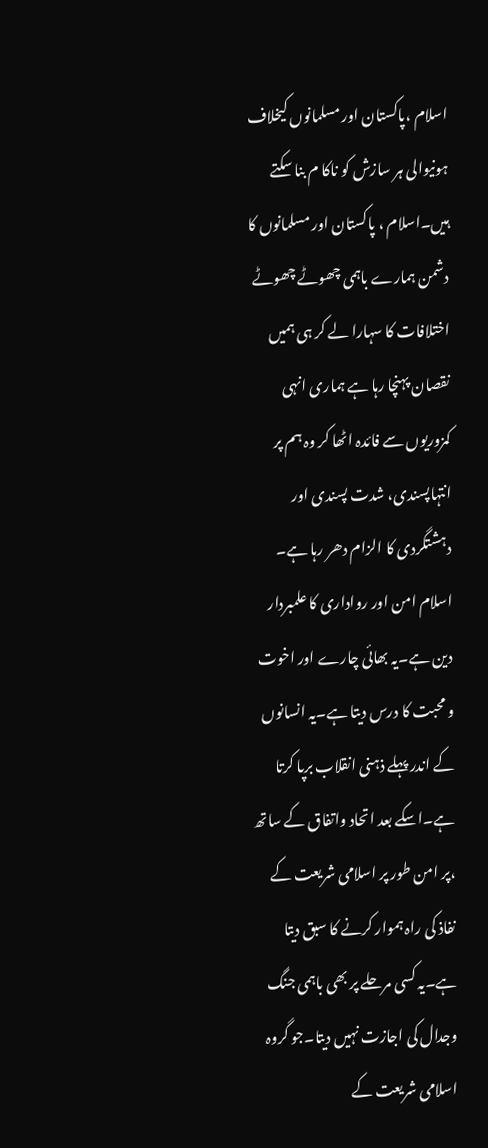اسلام ،پاکستان اور مسلمانوں کیخلاف ہونیوالی ہر سازش کو ناکا م بنا سکتے ہیں۔اسلام ، پاکستان اور مسلمانوں کا دشمن ہمارے باہمی چھوٹے چھوٹے اختلافات کا سہارا لے کر ہی ہمیں نقصان پہنچا رہا ہے ہماری انہی کمزوریوں سے فائدہ اٹھا کر وہ ہم پر انتہاپسندی، شدت پسندی اور دہشتگردی کا الزام دھر رہا ہے۔ اسلام امن اور رواداری کا علمبردار دین ہے۔یہ بھائی چارے اور اخوت و محبت کا درس دیتا ہے۔یہ انسانوں کے اندر پہلے ذہنی انقلاب برپا کرتا ہے۔اسکے بعد اتحاد واتفاق کے ساتھ ،پر امن طور پر اسلامی شریعت کے نفاذ کی راہ ہموار کرنے کا سبق دیتا ہے۔یہ کسی مرحلے پر بھی باہمی جنگ وجدال کی اجازت نہیں دیتا۔جو گروہ اسلامی شریعت کے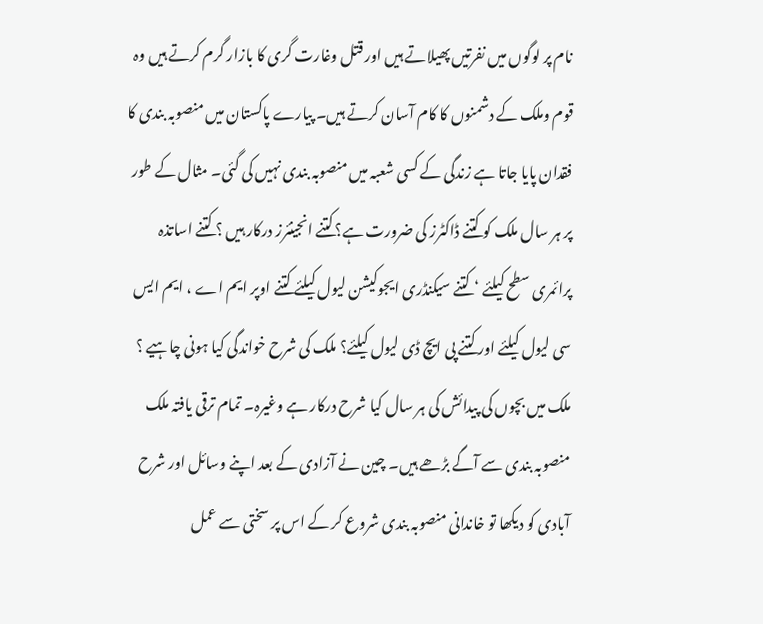نام پر لوگوں میں نفرتیں پھیلاتے ہیں اور قتل وغارت گری کا بازار گرم کرتے ہیں وہ قوم وملک کے دشمنوں کا کام آسان کرتے ہیں۔ پیارے پاکستان میں منصوبہ بندی کا فقدان پایا جاتا ہے زندگی کے کسی شعبہ میں منصوبہ بندی نہیں کی گئی۔ مثال کے طور پر ہر سال ملک کو کتنے ڈاکٹرز کی ضرورت ہے؟کتنے انجینئرز درکار ہیں ؟ کتنے اساتذہ پرائمری سطح کیلئے ‘ کتنے سیکنڈری ایجوکیشن لیول کیلئے کتنے اوپر ایم اے ، ایم ایس سی لیول کیلئے اور کتنے پی ایچ ڈی لیول کیلئے؟ ملک کی شرح خواندگی کیا ہونی چاہیے ؟ ملک میں بچوں کی پیدائش کی ہر سال کیا شرح درکار ہے وغیرہ۔ تمام ترقی یافتہ ملک منصوبہ بندی سے آگے بڑھے ہیں۔ چین نے آزادی کے بعد اپنے وسائل اور شرح آبادی کو دیکھا تو خاندانی منصوبہ بندی شروع کر کے اس پر سختی سے عمل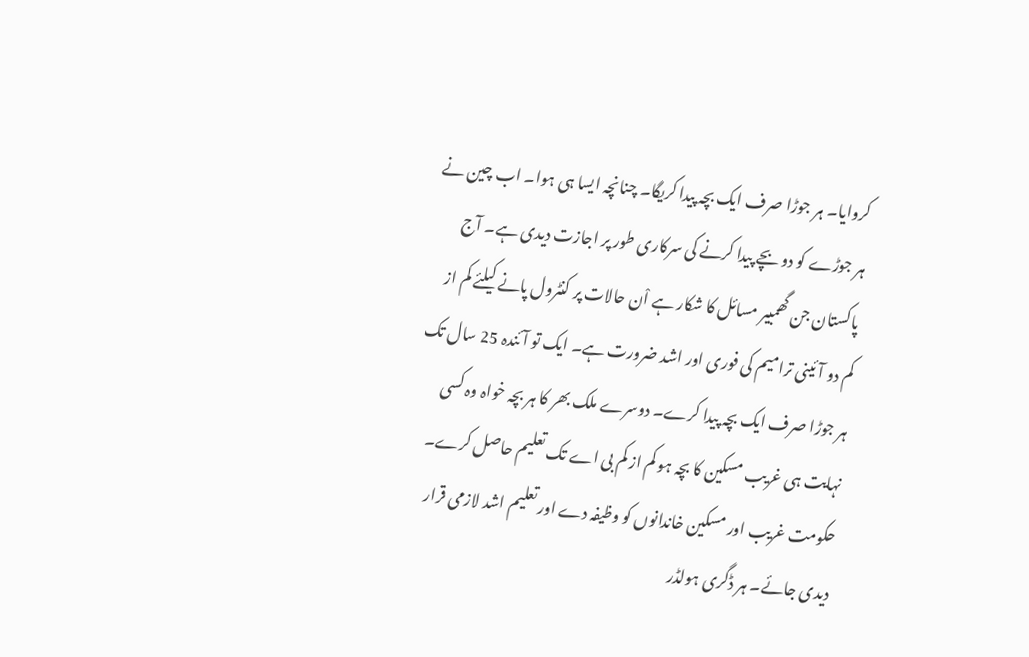کروایا۔ ہر جوڑا صرف ایک بچہ پیدا کریگا۔ چنانچہ ایسا ہی ہوا۔ اب چین نے ہر جوڑے کو دو بچے پیدا کرنے کی سرکاری طور پر اجازت دیدی ہے۔ آج پاکستان جن گھمبیر مسائل کا شکار ہے اْن حالات پر کنٹرول پانے کیلئے کم از کم دو آئینی ترامیم کی فوری اور اشد ضرورت ہے۔ ایک تو آئندہ 25 سال تک ہر جوڑا صرف ایک بچہ پیدا کرے۔ دوسرے ملک بھر کا ہر بچہ خواہ وہ کسی نہایت ہی غریب مسکین کا بچہ ہو کم از کم بی اے تک تعلیم حاصل کرے۔ حکومت غریب اور مسکین خاندانوں کو وظیفہ دے اور تعلیم اشد لازمی قرار دیدی جائے۔ ہر ڈگری ہولڈر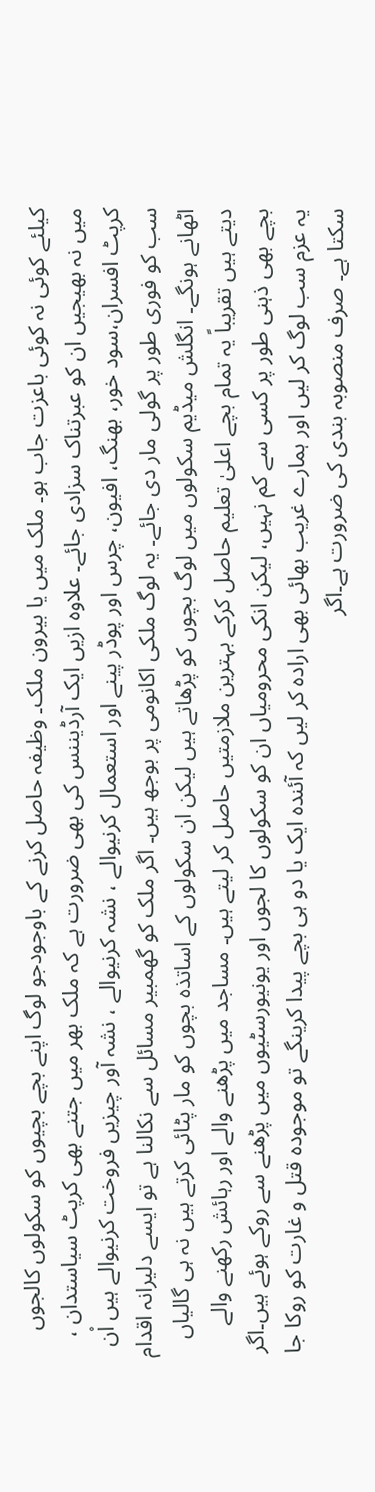کیلئے کوئی نہ کوئی باعزت جاب ہو۔ ملک میں یا بیرون ملک۔ وظیفہ حاصل کرنے کے باوجودجو لوگ اپنے بچے بچیوں کو سکولوں کالجوں میں نہ بھیجیں ان کو عبرتناک سزادی جائے۔ علاوہ ازیں ایک آرڈیننس کی بھی ضرورت ہے کہ ملک بھر میں جتنے بھی کرپٹ سیاستدان ، کرپٹ افسران،سود خور، بھنگ، افیون، چرس اور پوڈر پینے اور استعمال کرنیوالے ، نشہ کرنیوالے ، نشہ آور چیزیں فروخت کرنیوالے ہیں اْن سب کو فوری طور پر گولی مار دی جائے۔ یہ لوگ ملکی اکانومی پر بوجھ ہیں۔ اگر ملک کو گھمبیر مسائل سے نکالنا ہے تو ایسے دلیرانہ اقدام اٹھانے ہونگے۔ انگلش میڈیم سکولوں میں لوگ بچوں کو پڑھاتے ہیں لیکن ان سکولوں کے اساتذہ بچوں کو مار پٹائی کرتے ہیں نہ ہی گالیاں دیتے ہیں تقریباً یہ تمام بچے اعلیٰ تعلیم حاصل کرکے بہترین ملازمتیں حاصل کر لیتے ہیں۔ مساجد میں پڑھنے والے اور رہائش رکھنے والے بچے بھی ذہنی طور پر کسی سے کم نہیں، لیکن انکی محرومیاں ان کو سکولوں کا لجوں اور یونیورسٹیوں میں پڑھنے سے روکے ہوئے ہیں۔اگر یہ عزم سب لوگ کر لیں اور ہمارے غریب بھائی بھی ارادہ کر لیں کہ آئندہ ایک یا دو ہی بچے پیدا کرینگے تو موجودہ قتل و غارت کو روکا جا سکتا ہے۔ صرف منصوبہ بندی کی ضرورت ہے۔اگر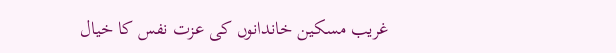غریب مسکین خاندانوں کی عزت نفس کا خیال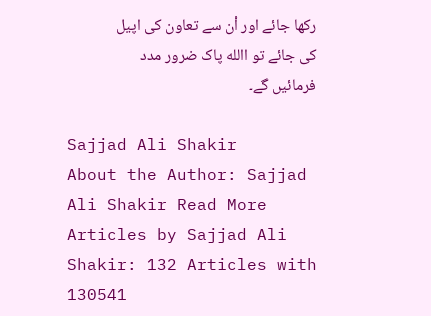رکھا جائے اور اْن سے تعاون کی اپیل کی جائے تو االله پاک ضرور مدد فرمائیں گے۔

Sajjad Ali Shakir
About the Author: Sajjad Ali Shakir Read More Articles by Sajjad Ali Shakir: 132 Articles with 130541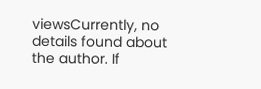viewsCurrently, no details found about the author. If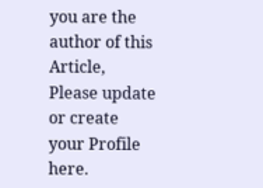you are the author of this Article, Please update or create your Profile here.